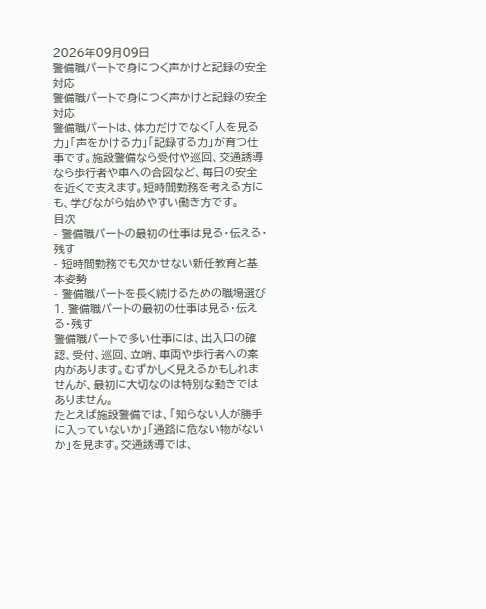2026年09月09日
警備職パートで身につく声かけと記録の安全対応
警備職パートで身につく声かけと記録の安全対応
警備職パートは、体力だけでなく「人を見る力」「声をかける力」「記録する力」が育つ仕事です。施設警備なら受付や巡回、交通誘導なら歩行者や車への合図など、毎日の安全を近くで支えます。短時間勤務を考える方にも、学びながら始めやすい働き方です。
目次
- 警備職パートの最初の仕事は見る・伝える・残す
- 短時間勤務でも欠かせない新任教育と基本姿勢
- 警備職パートを長く続けるための職場選び
1. 警備職パートの最初の仕事は見る・伝える・残す
警備職パートで多い仕事には、出入口の確認、受付、巡回、立哨、車両や歩行者への案内があります。むずかしく見えるかもしれませんが、最初に大切なのは特別な動きではありません。
たとえば施設警備では、「知らない人が勝手に入っていないか」「通路に危ない物がないか」を見ます。交通誘導では、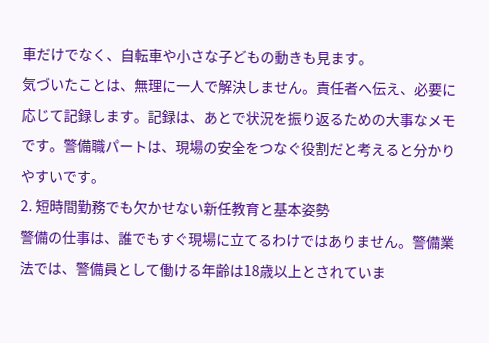車だけでなく、自転車や小さな子どもの動きも見ます。
気づいたことは、無理に一人で解決しません。責任者へ伝え、必要に応じて記録します。記録は、あとで状況を振り返るための大事なメモです。警備職パートは、現場の安全をつなぐ役割だと考えると分かりやすいです。
2. 短時間勤務でも欠かせない新任教育と基本姿勢
警備の仕事は、誰でもすぐ現場に立てるわけではありません。警備業法では、警備員として働ける年齢は18歳以上とされていま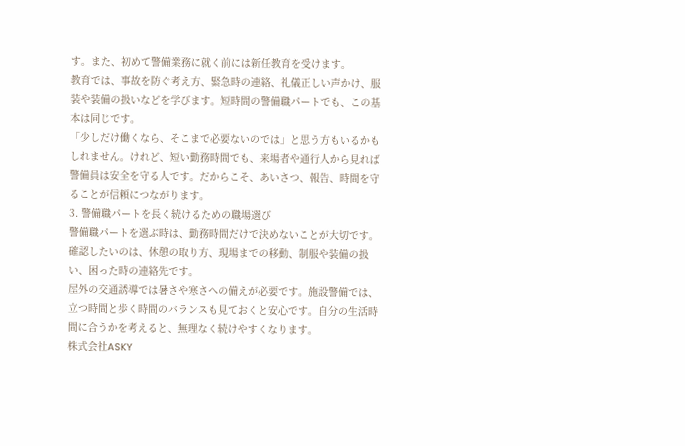す。また、初めて警備業務に就く前には新任教育を受けます。
教育では、事故を防ぐ考え方、緊急時の連絡、礼儀正しい声かけ、服装や装備の扱いなどを学びます。短時間の警備職パートでも、この基本は同じです。
「少しだけ働くなら、そこまで必要ないのでは」と思う方もいるかもしれません。けれど、短い勤務時間でも、来場者や通行人から見れば警備員は安全を守る人です。だからこそ、あいさつ、報告、時間を守ることが信頼につながります。
3. 警備職パートを長く続けるための職場選び
警備職パートを選ぶ時は、勤務時間だけで決めないことが大切です。確認したいのは、休憩の取り方、現場までの移動、制服や装備の扱い、困った時の連絡先です。
屋外の交通誘導では暑さや寒さへの備えが必要です。施設警備では、立つ時間と歩く時間のバランスも見ておくと安心です。自分の生活時間に合うかを考えると、無理なく続けやすくなります。
株式会社ASKY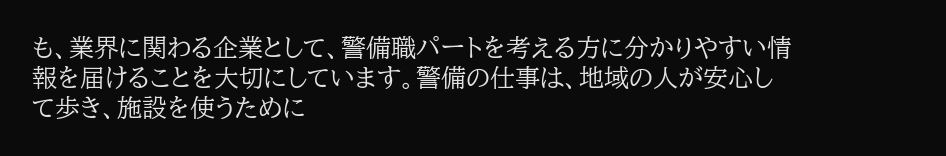も、業界に関わる企業として、警備職パートを考える方に分かりやすい情報を届けることを大切にしています。警備の仕事は、地域の人が安心して歩き、施設を使うために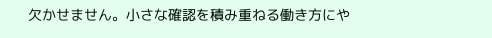欠かせません。小さな確認を積み重ねる働き方にや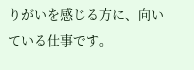りがいを感じる方に、向いている仕事です。